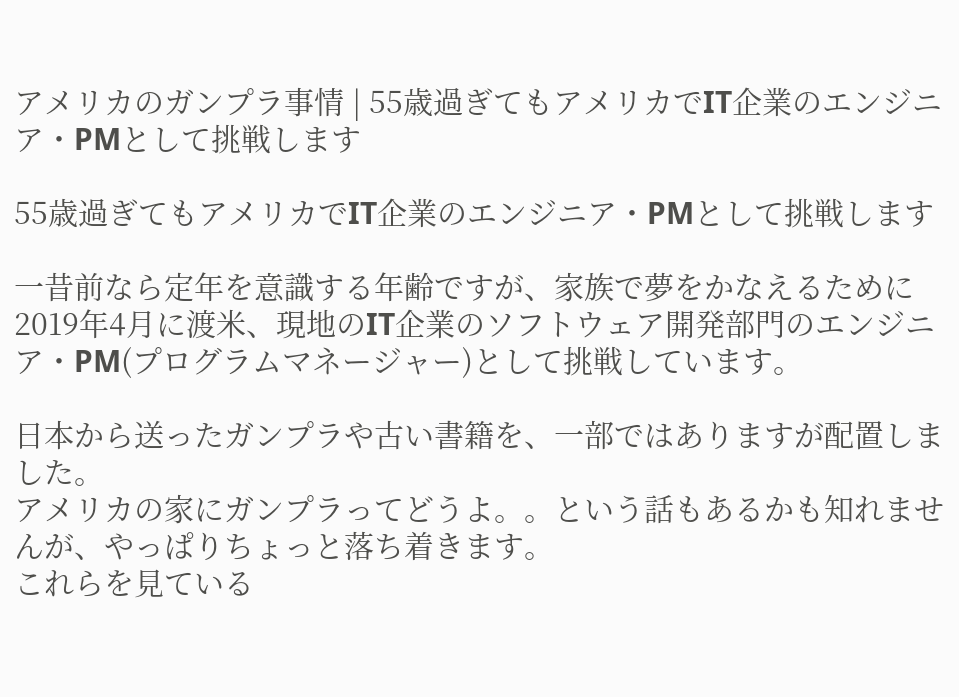アメリカのガンプラ事情 | 55歳過ぎてもアメリカでIT企業のエンジニア・PMとして挑戦します

55歳過ぎてもアメリカでIT企業のエンジニア・PMとして挑戦します

一昔前なら定年を意識する年齢ですが、家族で夢をかなえるために2019年4月に渡米、現地のIT企業のソフトウェア開発部門のエンジニア・PM(プログラムマネージャー)として挑戦しています。

日本から送ったガンプラや古い書籍を、一部ではありますが配置しました。
アメリカの家にガンプラってどうよ。。という話もあるかも知れませんが、やっぱりちょっと落ち着きます。
これらを見ている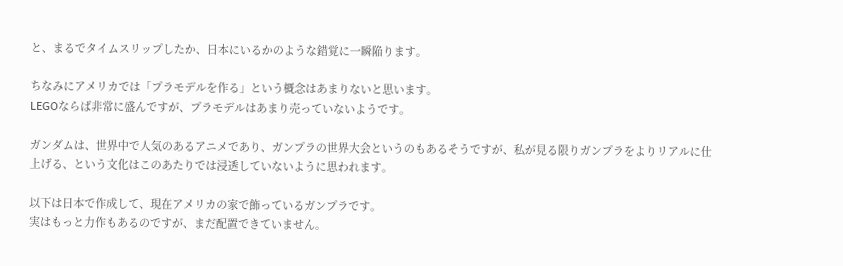と、まるでタイムスリップしたか、日本にいるかのような錯覚に一瞬陥ります。

ちなみにアメリカでは「プラモデルを作る」という概念はあまりないと思います。
LEGOならば非常に盛んですが、プラモデルはあまり売っていないようです。

ガンダムは、世界中で人気のあるアニメであり、ガンプラの世界大会というのもあるそうですが、私が見る限りガンプラをよりリアルに仕上げる、という文化はこのあたりでは浸透していないように思われます。

以下は日本で作成して、現在アメリカの家で飾っているガンプラです。
実はもっと力作もあるのですが、まだ配置できていません。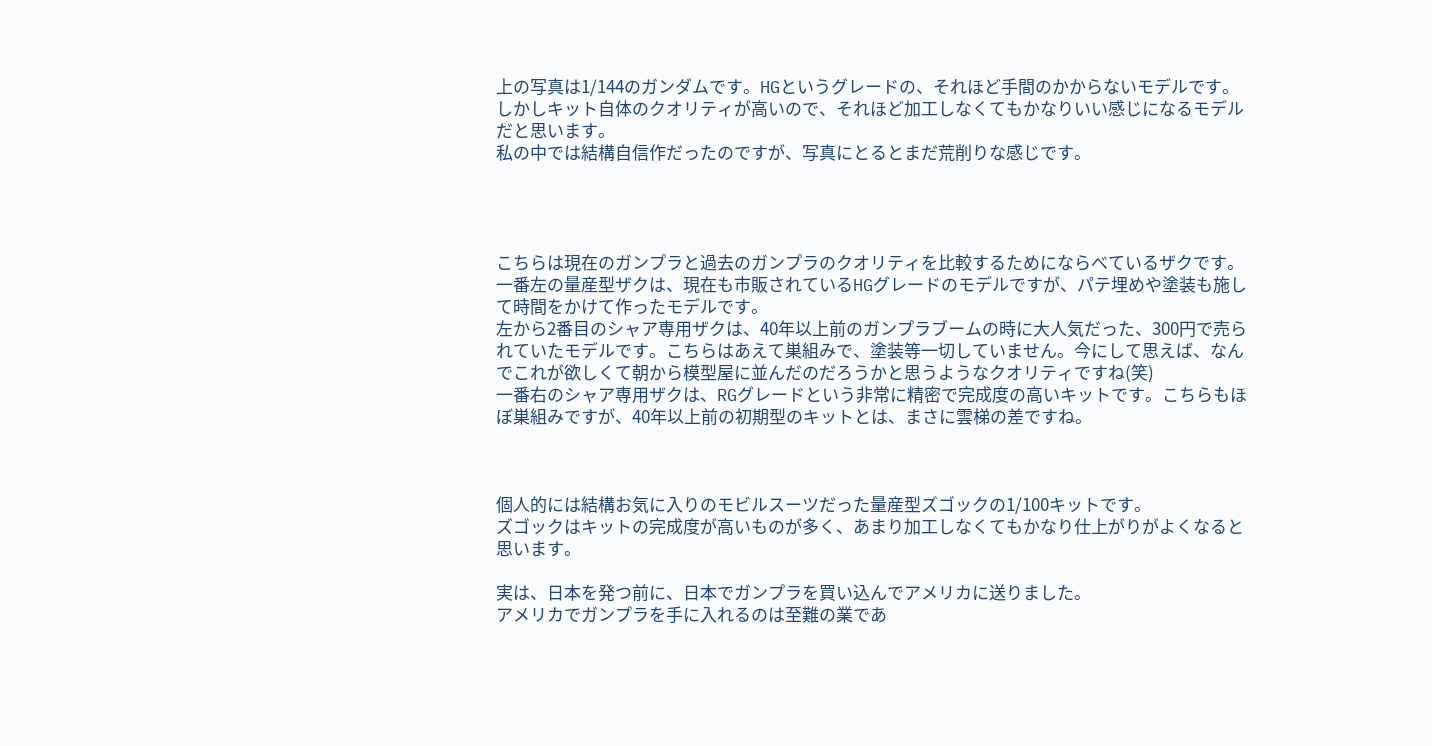上の写真は1/144のガンダムです。HGというグレードの、それほど手間のかからないモデルです。
しかしキット自体のクオリティが高いので、それほど加工しなくてもかなりいい感じになるモデルだと思います。
私の中では結構自信作だったのですが、写真にとるとまだ荒削りな感じです。




こちらは現在のガンプラと過去のガンプラのクオリティを比較するためにならべているザクです。
一番左の量産型ザクは、現在も市販されているHGグレードのモデルですが、パテ埋めや塗装も施して時間をかけて作ったモデルです。
左から2番目のシャア専用ザクは、40年以上前のガンプラブームの時に大人気だった、300円で売られていたモデルです。こちらはあえて巣組みで、塗装等一切していません。今にして思えば、なんでこれが欲しくて朝から模型屋に並んだのだろうかと思うようなクオリティですね(笑)
一番右のシャア専用ザクは、RGグレードという非常に精密で完成度の高いキットです。こちらもほぼ巣組みですが、40年以上前の初期型のキットとは、まさに雲梯の差ですね。



個人的には結構お気に入りのモビルスーツだった量産型ズゴックの1/100キットです。
ズゴックはキットの完成度が高いものが多く、あまり加工しなくてもかなり仕上がりがよくなると思います。

実は、日本を発つ前に、日本でガンプラを買い込んでアメリカに送りました。
アメリカでガンプラを手に入れるのは至難の業であ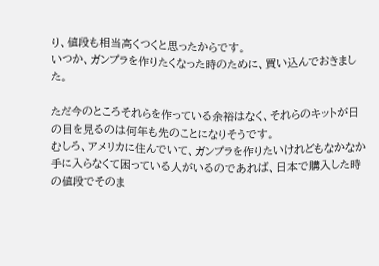り、値段も相当高くつくと思ったからです。
いつか、ガンプラを作りたくなった時のために、買い込んでおきました。

ただ今のところそれらを作っている余裕はなく、それらのキットが日の目を見るのは何年も先のことになりそうです。
むしろ、アメリカに住んでいて、ガンプラを作りたいけれどもなかなか手に入らなくて困っている人がいるのであれば、日本で購入した時の値段でそのま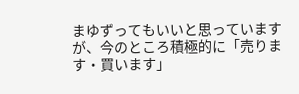まゆずってもいいと思っていますが、今のところ積極的に「売ります・買います」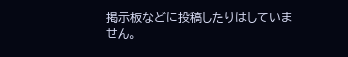掲示板などに投稿したりはしていません。